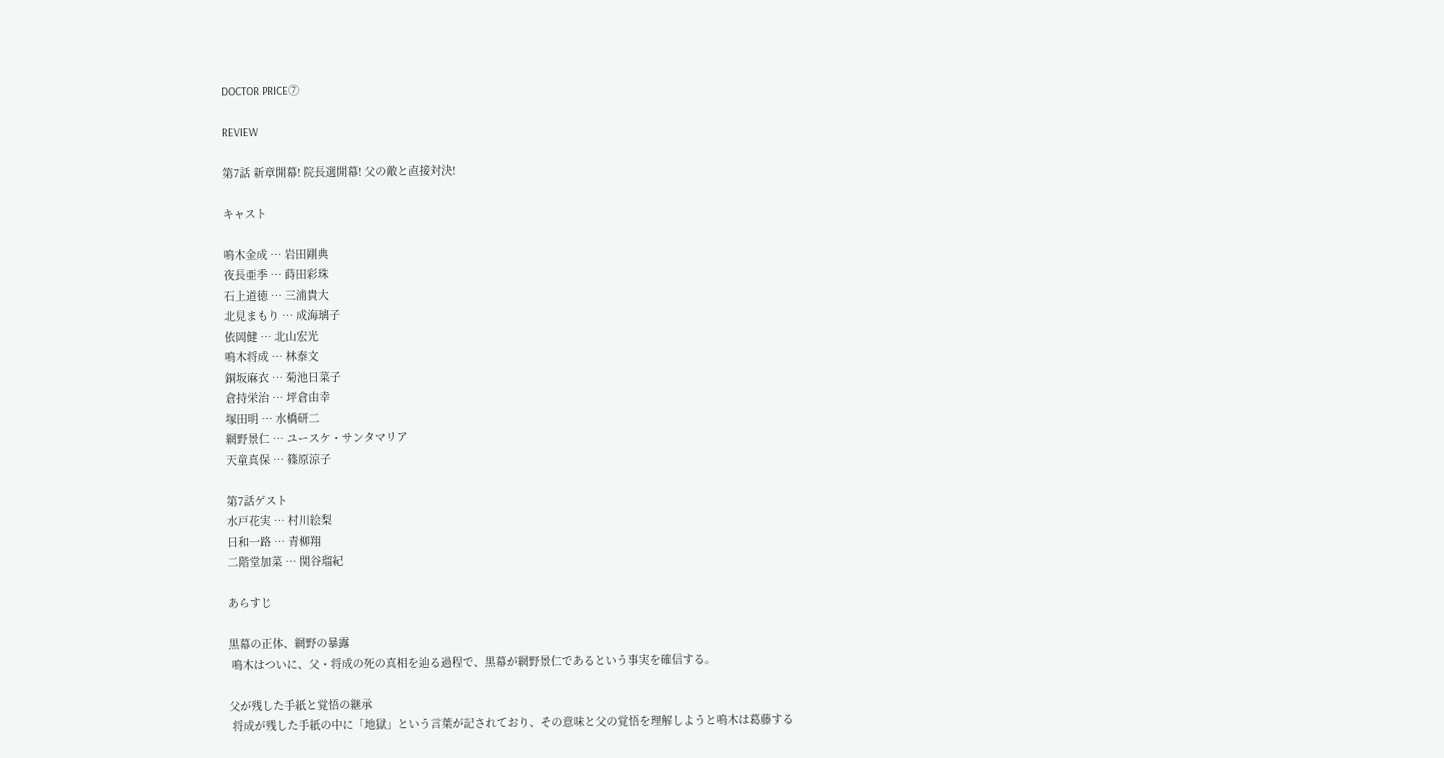DOCTOR PRICE⑦

REVIEW

第7話 新章開幕! 院長選開幕! 父の敵と直接対決!

キャスト

鳴木金成 … 岩田剛典
夜長亜季 … 蒔田彩珠
石上道徳 … 三浦貴大
北見まもり … 成海璃子
依岡健 … 北山宏光
鳴木将成 … 林泰文
銅坂麻衣 … 菊池日菜子
倉持栄治 … 坪倉由幸
塚田明 … 水橋研二
網野景仁 … ユースケ・サンタマリア
天童真保 … 篠原涼子

第7話ゲスト
水戸花実 … 村川絵梨
日和一路 … 青柳翔
二階堂加菜 … 関谷瑠紀

あらすじ

黒幕の正体、網野の暴露
 鳴木はついに、父・将成の死の真相を辿る過程で、黒幕が網野景仁であるという事実を確信する。

父が残した手紙と覚悟の継承
 将成が残した手紙の中に「地獄」という言葉が記されており、その意味と父の覚悟を理解しようと鳴木は葛藤する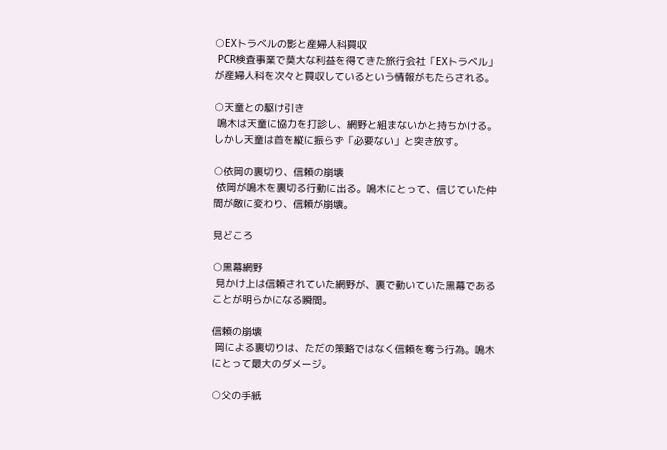○EXトラベルの影と産婦人科買収
 PCR検査事業で莫大な利益を得てきた旅行会社「EXトラベル」が産婦人科を次々と買収しているという情報がもたらされる。

○天童との駆け引き
 鳴木は天童に協力を打診し、網野と組まないかと持ちかける。しかし天童は首を縦に振らず「必要ない」と突き放す。

○依岡の裏切り、信頼の崩壊
 依岡が鳴木を裏切る行動に出る。鳴木にとって、信じていた仲間が敵に変わり、信頼が崩壊。

見どころ

○黒幕網野
 見かけ上は信頼されていた網野が、裏で動いていた黒幕であることが明らかになる瞬間。

信頼の崩壊
 岡による裏切りは、ただの策略ではなく信頼を奪う行為。鳴木にとって最大のダメージ。

○父の手紙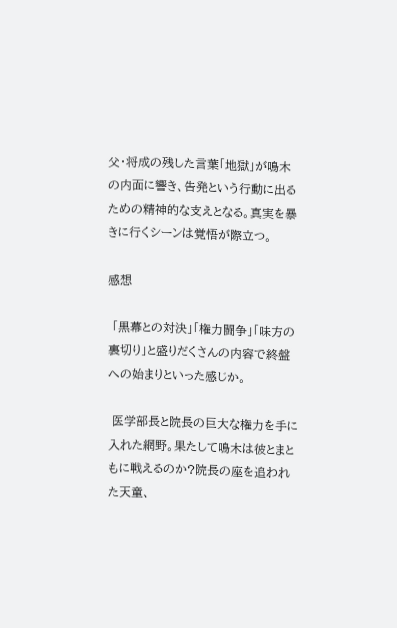父・将成の残した言葉「地獄」が鳴木の内面に響き、告発という行動に出るための精神的な支えとなる。真実を暴きに行くシーンは覚悟が際立つ。

感想

 「黒幕との対決」「権力闘争」「味方の裏切り」と盛りだくさんの内容で終盤への始まりといった感じか。

 医学部長と院長の巨大な権力を手に入れた網野。果たして鳴木は彼とまともに戦えるのか?院長の座を追われた天童、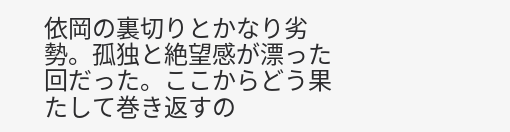依岡の裏切りとかなり劣勢。孤独と絶望感が漂った回だった。ここからどう果たして巻き返すの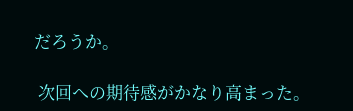だろうか。

 次回への期待感がかなり高まった。